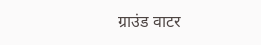ग्राउंड वाटर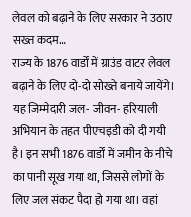लेवल को बढ़ाने के लिए सरकार ने उठाए सख्त कदम…
राज्य के 1876 वार्डों में ग्राउंड वाटर लेवल बढ़ाने के लिए दो-दो सोख्ते बनाये जायेंगे। यह जिम्मेदारी जल- जीवन- हरियाली अभियान के तहत पीएचइडी को दी गयी है। इन सभी 1876 वार्डों में जमीन के नीचे का पानी सूख गया था, जिससे लोगों के लिए जल संकट पैदा हो गया था। वहां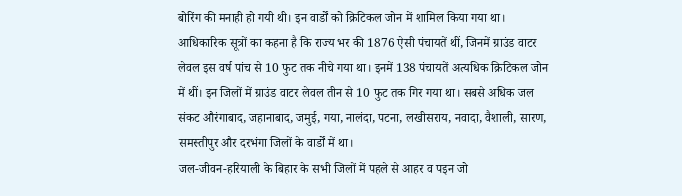बोरिंग की मनाही हो गयी थी। इन वार्डों को क्रिटिकल जोन में शामिल किया गया था।
आधिकारिक सूत्रों का कहना है कि राज्य भर की 1876 ऐसी पंचायतें थीं, जिनमें ग्राउंड वाटर लेवल इस वर्ष पांच से 10 फुट तक नीचे गया था। इनमें 138 पंचायतें अत्यधिक क्रिटिकल जोन में थीं। इन जिलों में ग्राउंड वाटर लेवल तीन से 10 फुट तक गिर गया था। सबसे अधिक जल संकट औरंगाबाद, जहानाबाद, जमुई, गया, नालंदा, पटना, लखीसराय, नवादा, वैशाली, सारण, समस्तीपुर और दरभंगा जिलों के वार्डों में था।
जल-जीवन-हरियाली के बिहार के सभी जिलों में पहले से आहर व पइन जो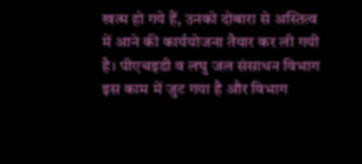खत्म हो गये हैं, उनको दोबारा से अस्तित्व में आने की कार्ययोजना तैयार कर ली गयी है। पीएचइडी व लघु जल संसाधन विभाग इस काम में जुट गया है और विभाग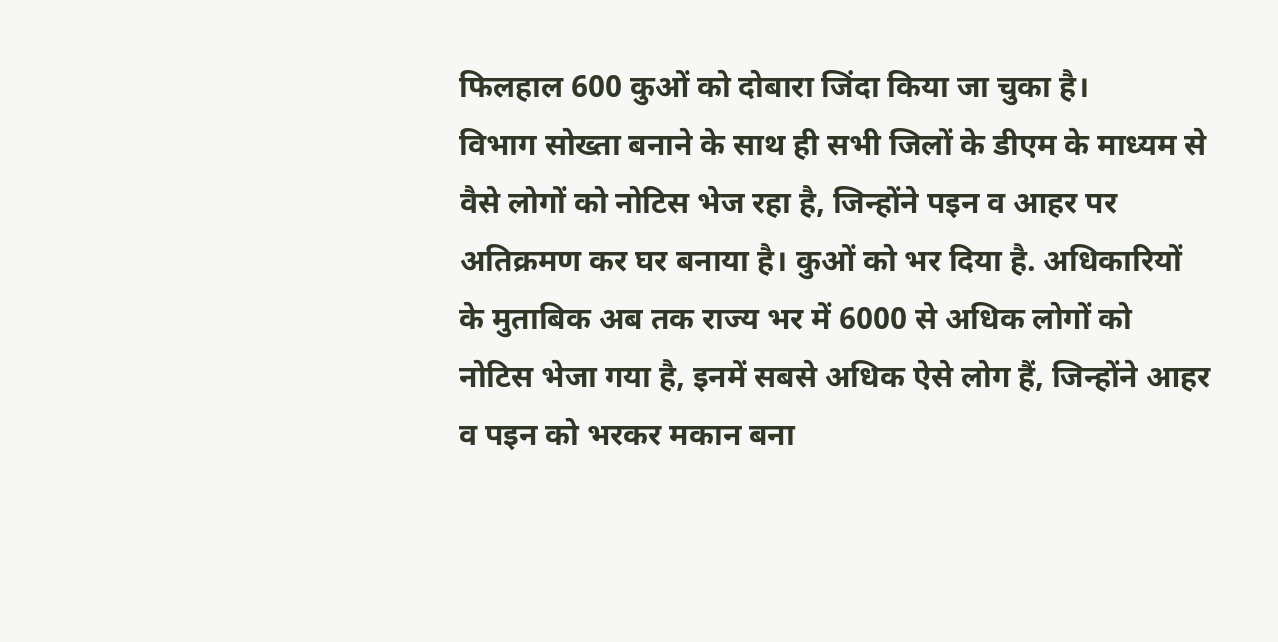फिलहाल 600 कुओं को दोबारा जिंदा किया जा चुका है।
विभाग सोख्ता बनाने के साथ ही सभी जिलों के डीएम के माध्यम से वैसे लोगों को नोटिस भेज रहा है, जिन्होंने पइन व आहर पर अतिक्रमण कर घर बनाया है। कुओं को भर दिया है. अधिकारियों के मुताबिक अब तक राज्य भर में 6000 से अधिक लोगों को नोटिस भेजा गया है, इनमें सबसे अधिक ऐसे लोग हैं, जिन्होंने आहर व पइन को भरकर मकान बना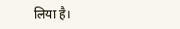लिया है।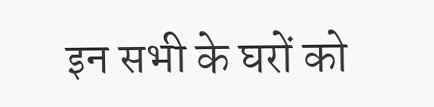इन सभी के घरों को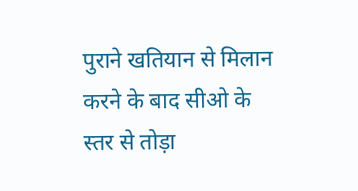पुराने खतियान से मिलान करने के बाद सीओ के स्तर से तोड़ा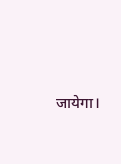जायेगा।